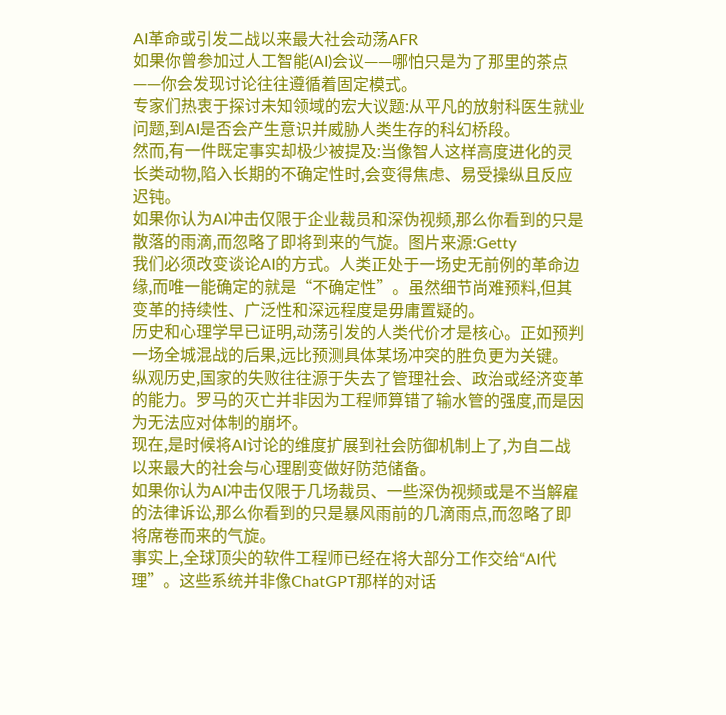AI革命或引发二战以来最大社会动荡AFR
如果你曾参加过人工智能(AI)会议——哪怕只是为了那里的茶点——你会发现讨论往往遵循着固定模式。
专家们热衷于探讨未知领域的宏大议题:从平凡的放射科医生就业问题,到AI是否会产生意识并威胁人类生存的科幻桥段。
然而,有一件既定事实却极少被提及:当像智人这样高度进化的灵长类动物,陷入长期的不确定性时,会变得焦虑、易受操纵且反应迟钝。
如果你认为AI冲击仅限于企业裁员和深伪视频,那么你看到的只是散落的雨滴,而忽略了即将到来的气旋。图片来源:Getty
我们必须改变谈论AI的方式。人类正处于一场史无前例的革命边缘,而唯一能确定的就是“不确定性”。虽然细节尚难预料,但其变革的持续性、广泛性和深远程度是毋庸置疑的。
历史和心理学早已证明,动荡引发的人类代价才是核心。正如预判一场全城混战的后果,远比预测具体某场冲突的胜负更为关键。
纵观历史,国家的失败往往源于失去了管理社会、政治或经济变革的能力。罗马的灭亡并非因为工程师算错了输水管的强度,而是因为无法应对体制的崩坏。
现在,是时候将AI讨论的维度扩展到社会防御机制上了,为自二战以来最大的社会与心理剧变做好防范储备。
如果你认为AI冲击仅限于几场裁员、一些深伪视频或是不当解雇的法律诉讼,那么你看到的只是暴风雨前的几滴雨点,而忽略了即将席卷而来的气旋。
事实上,全球顶尖的软件工程师已经在将大部分工作交给“AI代理”。这些系统并非像ChatGPT那样的对话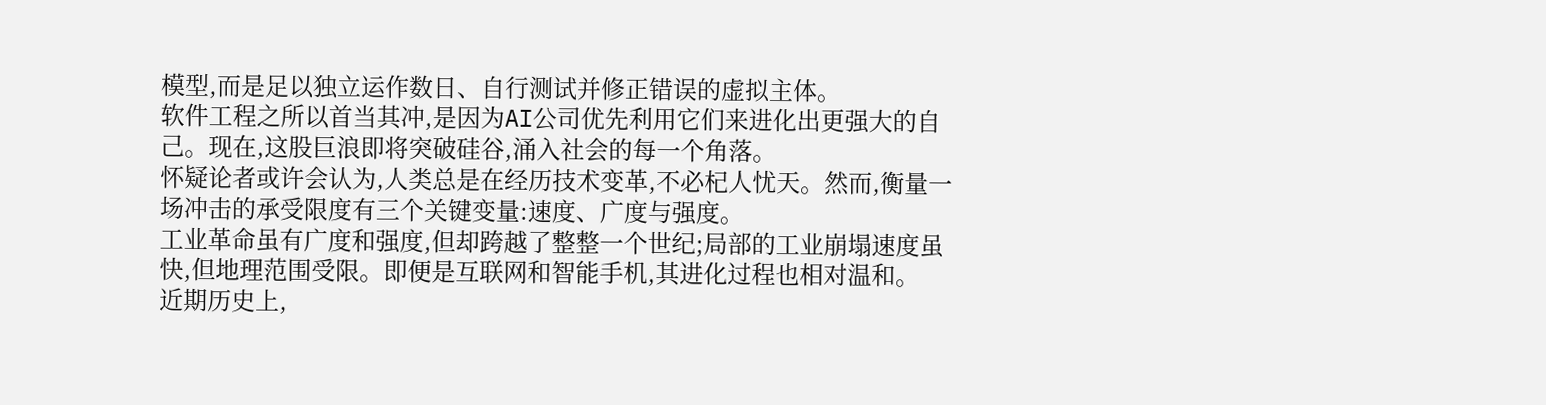模型,而是足以独立运作数日、自行测试并修正错误的虚拟主体。
软件工程之所以首当其冲,是因为AI公司优先利用它们来进化出更强大的自己。现在,这股巨浪即将突破硅谷,涌入社会的每一个角落。
怀疑论者或许会认为,人类总是在经历技术变革,不必杞人忧天。然而,衡量一场冲击的承受限度有三个关键变量:速度、广度与强度。
工业革命虽有广度和强度,但却跨越了整整一个世纪;局部的工业崩塌速度虽快,但地理范围受限。即便是互联网和智能手机,其进化过程也相对温和。
近期历史上,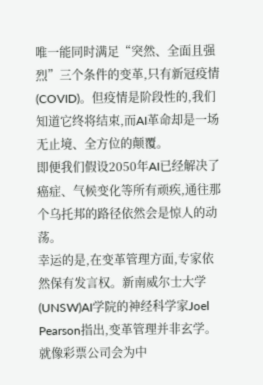唯一能同时满足“突然、全面且强烈”三个条件的变革,只有新冠疫情(COVID)。但疫情是阶段性的,我们知道它终将结束,而AI革命却是一场无止境、全方位的颠覆。
即便我们假设2050年AI已经解决了癌症、气候变化等所有顽疾,通往那个乌托邦的路径依然会是惊人的动荡。
幸运的是,在变革管理方面,专家依然保有发言权。新南威尔士大学(UNSW)AI学院的神经科学家Joel Pearson指出,变革管理并非玄学。就像彩票公司会为中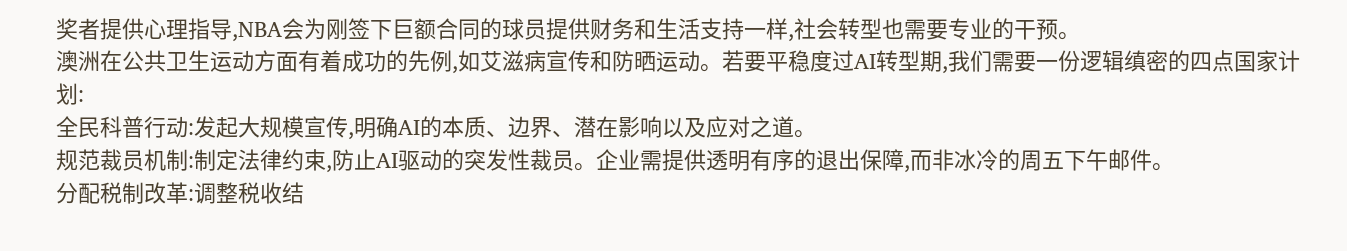奖者提供心理指导,NBA会为刚签下巨额合同的球员提供财务和生活支持一样,社会转型也需要专业的干预。
澳洲在公共卫生运动方面有着成功的先例,如艾滋病宣传和防晒运动。若要平稳度过AI转型期,我们需要一份逻辑缜密的四点国家计划:
全民科普行动:发起大规模宣传,明确AI的本质、边界、潜在影响以及应对之道。
规范裁员机制:制定法律约束,防止AI驱动的突发性裁员。企业需提供透明有序的退出保障,而非冰冷的周五下午邮件。
分配税制改革:调整税收结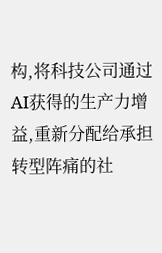构,将科技公司通过AI获得的生产力增益,重新分配给承担转型阵痛的社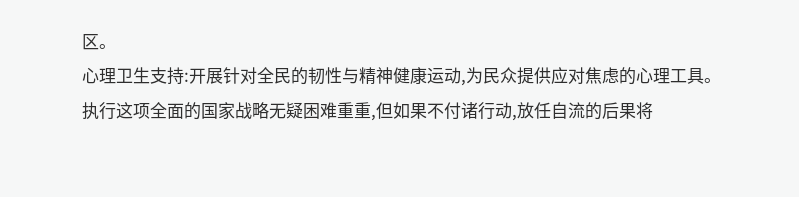区。
心理卫生支持:开展针对全民的韧性与精神健康运动,为民众提供应对焦虑的心理工具。
执行这项全面的国家战略无疑困难重重,但如果不付诸行动,放任自流的后果将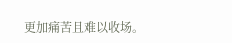更加痛苦且难以收场。